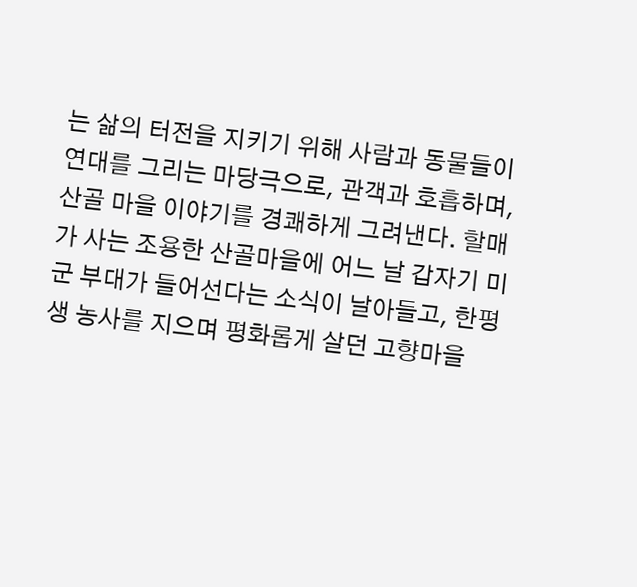는 삶의 터전을 지키기 위해 사람과 동물들이 연대를 그리는 마당극으로, 관객과 호흡하며, 산골 마을 이야기를 경쾌하게 그려낸다. 할매가 사는 조용한 산골마을에 어느 날 갑자기 미군 부대가 들어선다는 소식이 날아들고, 한평생 농사를 지으며 평화롭게 살던 고향마을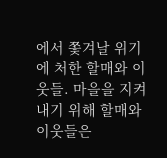에서 쫓겨날 위기에 처한 할매와 이웃들. 마을을 지켜내기 위해 할매와 이웃들은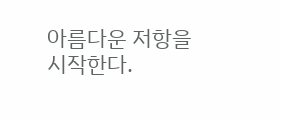아름다운 저항을 시작한다.